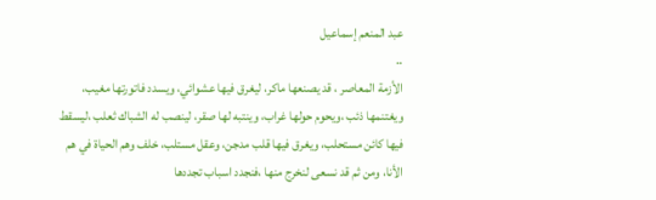عبد المنعم إسماعيل
..
الأزمة المعاصر ، قد يصنعها ماكر، ليغرق فيها عشوائي، ويسدد فاتورتها مغيب، ويغتنمها ذئب ،ويحوم حولها غراب، وينتبه لها صقر، لينصب له الشباك ثعلب ،ليسقط فيها كائن مستحلب، ويغرق فيها قلب مدجن، وعقل مستلب، خلف وهم الحياة في هم الأنا، ومن ثم قد نسعى لنخرج منها ،فنجدد اسباب تجددها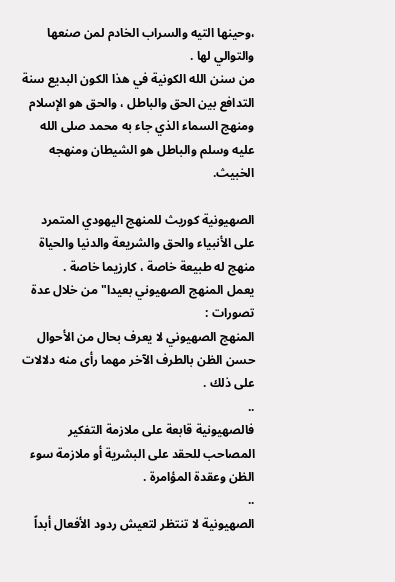،وحينها التيه والسراب الخادم لمن صنعها والتوالي لها .
من سنن الله الكونية في هذا الكون البديع سنة التدافع بين الحق والباطل ، والحق هو الإسلام ومنهج السماء الذي جاء به محمد صلى الله عليه وسلم والباطل هو الشيطان ومنهجه الخبيث.

الصهيونية كوريث للمنهج اليهودي المتمرد على الأنبياء والحق والشريعة والدنيا والحياة منهج له طبيعة خاصة ، كارزيما خاصة .
يعمل المنهج الصهيوني بعيدا" من خلال عدة تصورات :
المنهج الصهيوني لا يعرف بحال من الأحوال حسن الظن بالطرف الآخر مهما رأى منه دلالات على ذلك .
..
فالصهيونية قابعة على ملازمة التفكير المصاحب للحقد على البشرية أو ملازمة سوء الظن وعقدة المؤامرة .
..
الصهيونية لا تنتظر لتعيش ردود الأفعال أبداً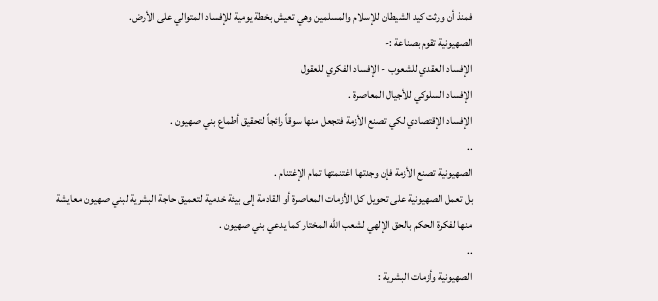فمنذ أن ورثت كيد الشيطان للإسلام والمسلمين وهي تعيش بخطة يومية للإفساد المتوالي على الأرض.
الصهيونية تقوم بصناعة :-
الإفساد العقدي للشعوب - الإفساد الفكري للعقول
الإفساد السلوكي للأجيال المعاصرة .
الإفساد الإقتصادي لكي تصنع الأزمة فتجعل منها سوقاً رائجاً لتحقيق أطماع بني صهيون .
..
الصهيونية تصنع الأزمة فإن وجدتها اغتنمتها تمام الإغتنام .
بل تعمل الصهيونية على تحويل كل الأزمات المعاصرة أو القادمة إلى بيئة خدمية لتعميق حاجة البشرية لبني صهيون معايشة منها لفكرة الحكم بالحق الإلهي لشعب الله المختار كما يدعي بني صهيون .
..
الصهيونية وأزمات البشرية :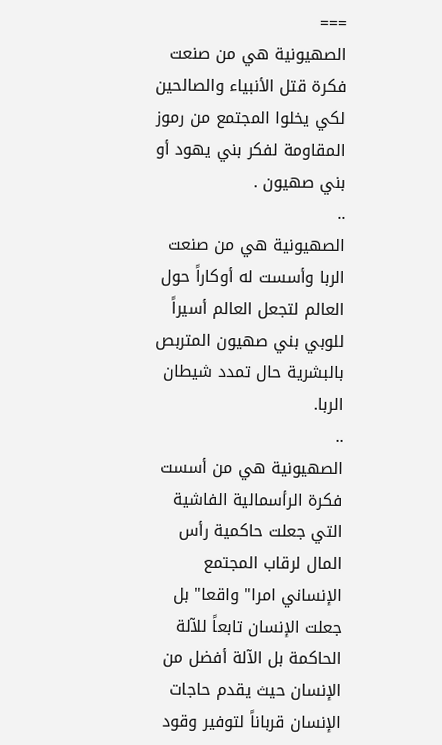===
الصهيونية هي من صنعت فكرة قتل الأنبياء والصالحين لكي يخلوا المجتمع من رموز المقاومة لفكر بني يهود أو بني صهيون .
..
الصهيونية هي من صنعت الربا وأسست له أوكاراً حول العالم لتجعل العالم أسيراً للوبي بني صهيون المتربص بالبشرية حال تمدد شيطان الربا.
..
الصهيونية هي من أسست فكرة الرأسمالية الفاشية التي جعلت حاكمية رأس المال لرقاب المجتمع الإنساني امرا" واقعا" بل جعلت الإنسان تابعاً للآلة الحاكمة بل الآلة أفضل من الإنسان حيث يقدم حاجات الإنسان قرباناً لتوفير وقود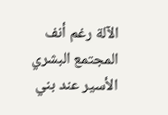الآلة رغم أنف المجتمع البشري الأسير عند بني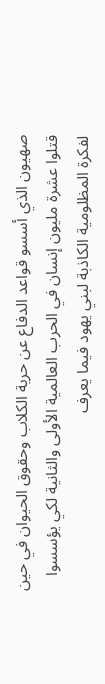صهيون الذي أسسو قواعد الدفاع عن حرية الكلاب وحقوق الحيوان في حين قتلوا عشرة مليون إنسان في الحرب العالمية الأولى والثانية لكي يؤسسوا لفكرة المظلومية الكاذبة لبني يهود فيما يعرف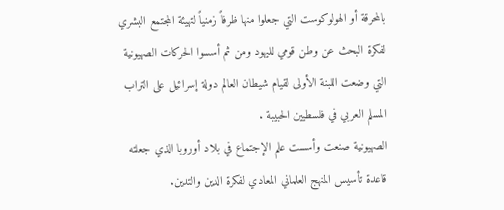بالمحرقة أو الهولوكوست التي جعلوا منها ظرفاً زمنياً لتهيئة المجتمع البشري لفكرة البحث عن وطن قومي لليهود ومن ثم أسسوا الحركات الصهيونية التي وضعت اللبنة الأولى لقيام شيطان العالم دولة إسرائيل على التراب المسلم العربي في فلسطيين الحبيبة .
الصهيونية صنعت وأسست علم الإجتماع في بلاد أوروبا الذي جعلته قاعدة تأسيس المنهج العلماني المعادي لفكرة الدين والتدين.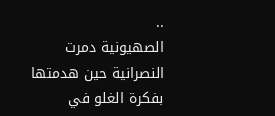..
الصهيونية دمرت النصرانية حين هدمتها بفكرة الغلو في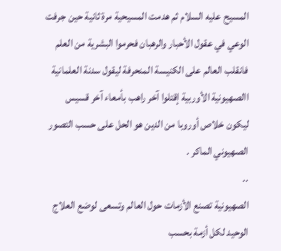المسيح عليه السلام ثم هدمت المسيحية مرة ثانية حين جرفت الوعي في عقول الأحبار والرهبان فحرموا البشرية من العلم فانقلب العالم على الكنيسة المنحرفة ليقول سدنة العلمانية االصهيونية الأوربية إقتلوا آخر راهب بأمعاء آخر قسيس ليكون خلاص أوروبا من الدين هو الحل على حسب التصور الصهيوني الماكر .
..
الصهيونية تصنع الأزمات حول العالم وتسعى لوضع العلاج الوحيد لكل أزمة بحسب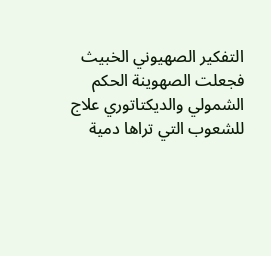التفكير الصهيوني الخبيث فجعلت الصهوينة الحكم الشمولي والديكتاتوري علاج للشعوب التي تراها دمية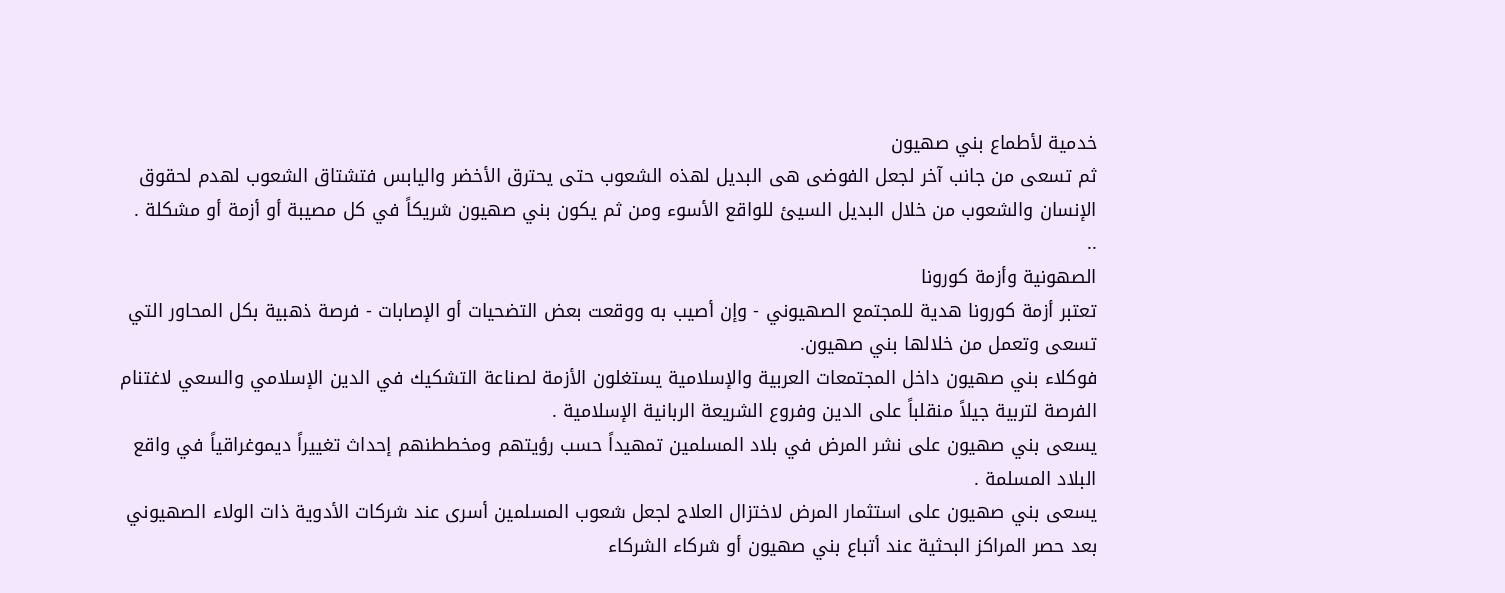خدمية لأطماع بني صهيون
ثم تسعى من جانب آخر لجعل الفوضى هى البديل لهذه الشعوب حتى يحترق الأخضر واليابس فتشتاق الشعوب لهدم لحقوق الإنسان والشعوب من خلال البديل السيئ للواقع الأسوء ومن ثم يكون بني صهيون شريكاً في كل مصيبة أو أزمة أو مشكلة .
..
الصهونية وأزمة كورونا
تعتبر أزمة كورونا هدية للمجتمع الصهيوني - وإن أصيب به ووقعت بعض التضحيات أو الإصابات - فرصة ذهبية بكل المحاور التي تسعى وتعمل من خلالها بني صهيون.
فوكلاء بني صهيون داخل المجتمعات العربية والإسلامية يستغلون الأزمة لصناعة التشكيك في الدين الإسلامي والسعي لاغتنام الفرصة لتربية جيلاً منقلباً على الدين وفروع الشريعة الربانية الإسلامية .
يسعى بني صهيون على نشر المرض في بلاد المسلمين تمهيداً حسب رؤيتهم ومخططنهم إحداث تغييراً ديموغراقياً في واقع البلاد المسلمة .
يسعى بني صهيون على استثمار المرض لاختزال العلاج لجعل شعوب المسلمين أسرى عند شركات الأدوية ذات الولاء الصهيوني بعد حصر المراكز البحثية عند أتباع بني صهيون أو شركاء الشركاء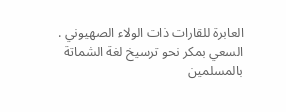العابرة للقارات ذات الولاء الصهيوني .
السعي بمكر نحو ترسيخ لغة الشماتة بالمسلمين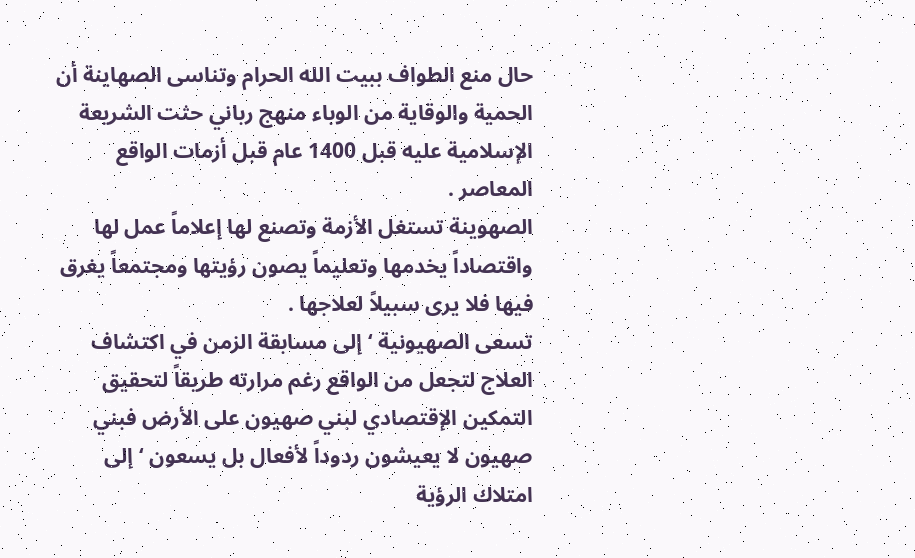حال منع الطواف ببيت الله الحرام وتناسى الصهاينة أن الحمية والوقاية من الوباء منهج رباني حثت الشريعة الإسلامية عليه قبل 1400 عام قبل أزمات الواقع المعاصر .
الصهوينة تستغل الأزمة وتصنع لها إعلاماً عمل لها واقتصاداً يخدمها وتعليماً يصون رؤيتها ومجتمعاً يغرق فيها فلا يرى سبيلاً لعلاجها .
تسعى الصهيونية ‘إلى مسابقة الزمن في اكتشاف العلاج لتجعل من الواقع رغم مرارته طريقاً لتحقيق التمكين الإقتصادي لبني صهيون على الأرض فبني صهيون لا يعيشون ردوداً لأفعال بل يسعون ‘إلى امتلاك الرؤية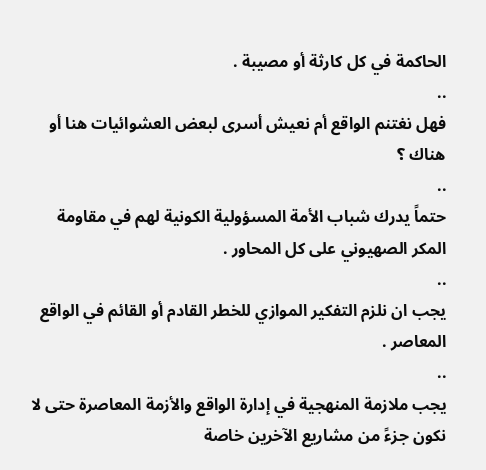الحاكمة في كل كارثة أو مصيبة .
..
فهل نغتنم الواقع أم نعيش أسرى لبعض العشوائيات هنا أو هناك ؟
..
حتماً يدرك شباب الأمة المسؤولية الكونية لهم في مقاومة المكر الصهيوني على كل المحاور .
..
يجب ان نلزم التفكير الموازي للخطر القادم أو القائم في الواقع المعاصر .
..
يجب ملازمة المنهجية في إدارة الواقع والأزمة المعاصرة حتى لا نكون جزءً من مشاريع الآخرين خاصة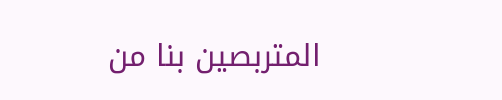المتربصين بنا من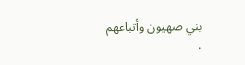بني صهيون وأتباعهم .